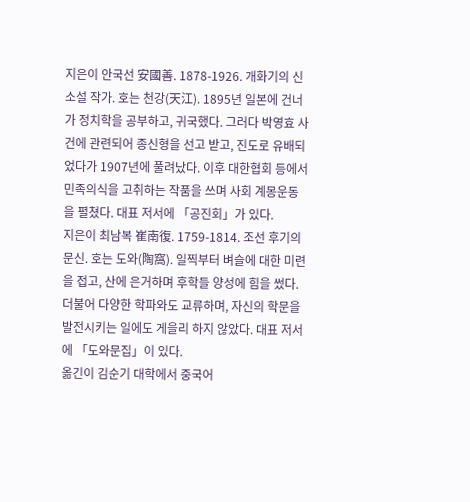지은이 안국선 安國善. 1878-1926. 개화기의 신소설 작가. 호는 천강(天江). 1895년 일본에 건너가 정치학을 공부하고, 귀국했다. 그러다 박영효 사건에 관련되어 종신형을 선고 받고, 진도로 유배되었다가 1907년에 풀려났다. 이후 대한협회 등에서 민족의식을 고취하는 작품을 쓰며 사회 계몽운동을 펼쳤다. 대표 저서에 「공진회」가 있다.
지은이 최남복 崔南復. 1759-1814. 조선 후기의 문신. 호는 도와(陶窩). 일찍부터 벼슬에 대한 미련을 접고, 산에 은거하며 후학들 양성에 힘을 썼다. 더불어 다양한 학파와도 교류하며, 자신의 학문을 발전시키는 일에도 게을리 하지 않았다. 대표 저서에 「도와문집」이 있다.
옮긴이 김순기 대학에서 중국어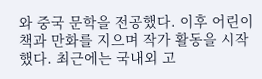와 중국 문학을 전공했다. 이후 어린이 책과 만화를 지으며 작가 활동을 시작했다. 최근에는 국내외 고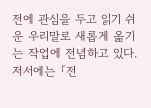전에 관심을 두고 읽기 쉬운 우리말로 새롭게 옮기는 작업에 전념하고 있다. 저서에는 「전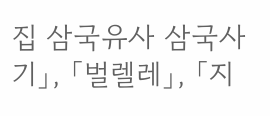집 삼국유사 삼국사기」, 「벌렐레」, 「지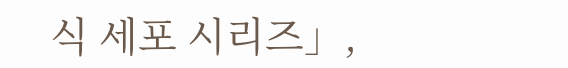식 세포 시리즈」,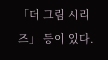「더 그림 시리즈」 등이 있다.